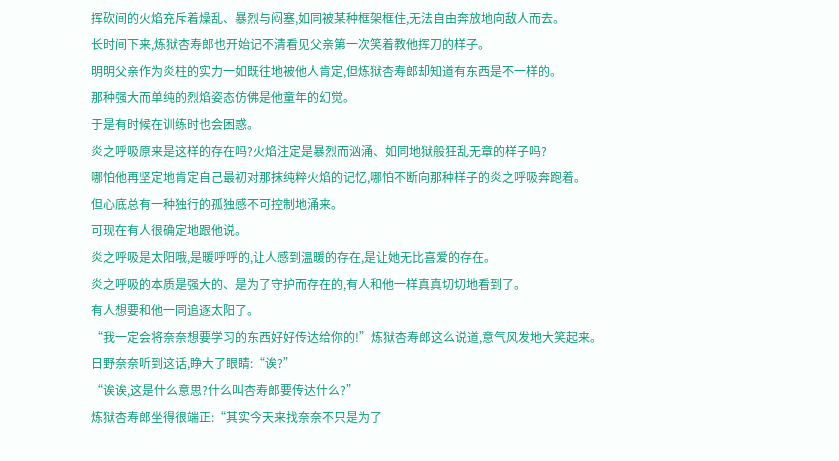挥砍间的火焰充斥着燥乱、暴烈与闷塞,如同被某种框架框住,无法自由奔放地向敌人而去。
长时间下来,炼狱杏寿郎也开始记不清看见父亲第一次笑着教他挥刀的样子。
明明父亲作为炎柱的实力一如既往地被他人肯定,但炼狱杏寿郎却知道有东西是不一样的。
那种强大而单纯的烈焰姿态仿佛是他童年的幻觉。
于是有时候在训练时也会困惑。
炎之呼吸原来是这样的存在吗?火焰注定是暴烈而汹涌、如同地狱般狂乱无章的样子吗?
哪怕他再坚定地肯定自己最初对那抹纯粹火焰的记忆,哪怕不断向那种样子的炎之呼吸奔跑着。
但心底总有一种独行的孤独感不可控制地涌来。
可现在有人很确定地跟他说。
炎之呼吸是太阳哦,是暖呼呼的,让人感到温暖的存在,是让她无比喜爱的存在。
炎之呼吸的本质是强大的、是为了守护而存在的,有人和他一样真真切切地看到了。
有人想要和他一同追逐太阳了。
“我一定会将奈奈想要学习的东西好好传达给你的!”炼狱杏寿郎这么说道,意气风发地大笑起来。
日野奈奈听到这话,睁大了眼睛:“诶?”
“诶诶,这是什么意思?什么叫杏寿郎要传达什么?”
炼狱杏寿郎坐得很端正:“其实今天来找奈奈不只是为了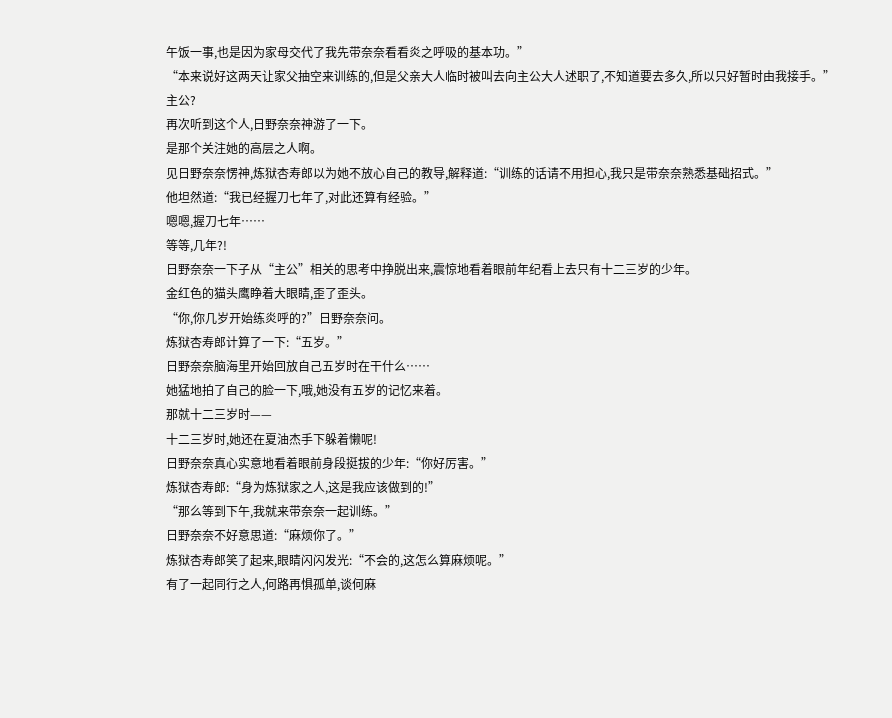午饭一事,也是因为家母交代了我先带奈奈看看炎之呼吸的基本功。”
“本来说好这两天让家父抽空来训练的,但是父亲大人临时被叫去向主公大人述职了,不知道要去多久,所以只好暂时由我接手。”
主公?
再次听到这个人,日野奈奈神游了一下。
是那个关注她的高层之人啊。
见日野奈奈愣神,炼狱杏寿郎以为她不放心自己的教导,解释道:“训练的话请不用担心,我只是带奈奈熟悉基础招式。”
他坦然道:“我已经握刀七年了,对此还算有经验。”
嗯嗯,握刀七年……
等等,几年?!
日野奈奈一下子从“主公”相关的思考中挣脱出来,震惊地看着眼前年纪看上去只有十二三岁的少年。
金红色的猫头鹰睁着大眼睛,歪了歪头。
“你,你几岁开始练炎呼的?”日野奈奈问。
炼狱杏寿郎计算了一下:“五岁。”
日野奈奈脑海里开始回放自己五岁时在干什么……
她猛地拍了自己的脸一下,哦,她没有五岁的记忆来着。
那就十二三岁时——
十二三岁时,她还在夏油杰手下躲着懒呢!
日野奈奈真心实意地看着眼前身段挺拔的少年:“你好厉害。”
炼狱杏寿郎:“身为炼狱家之人,这是我应该做到的!”
“那么等到下午,我就来带奈奈一起训练。”
日野奈奈不好意思道:“麻烦你了。”
炼狱杏寿郎笑了起来,眼睛闪闪发光:“不会的,这怎么算麻烦呢。”
有了一起同行之人,何路再惧孤单,谈何麻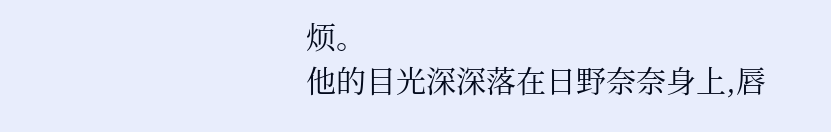烦。
他的目光深深落在日野奈奈身上,唇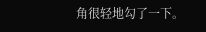角很轻地勾了一下。